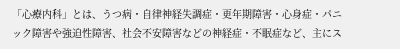「心療内科」とは、うつ病・自律神経失調症・更年期障害・心身症・パニック障害や強迫性障害、社会不安障害などの神経症・不眠症など、主にス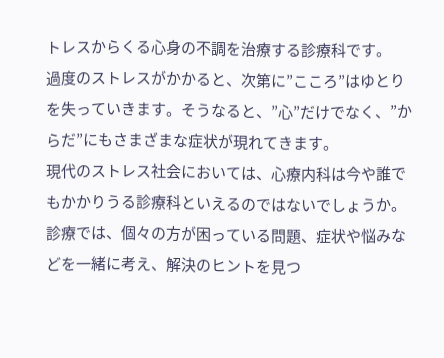トレスからくる心身の不調を治療する診療科です。
過度のストレスがかかると、次第に”こころ”はゆとりを失っていきます。そうなると、”心”だけでなく、”からだ”にもさまざまな症状が現れてきます。
現代のストレス社会においては、心療内科は今や誰でもかかりうる診療科といえるのではないでしょうか。診療では、個々の方が困っている問題、症状や悩みなどを一緒に考え、解決のヒントを見つ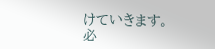けていきます。
必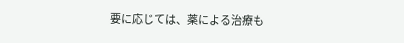要に応じては、薬による治療も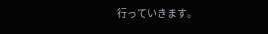行っていきます。